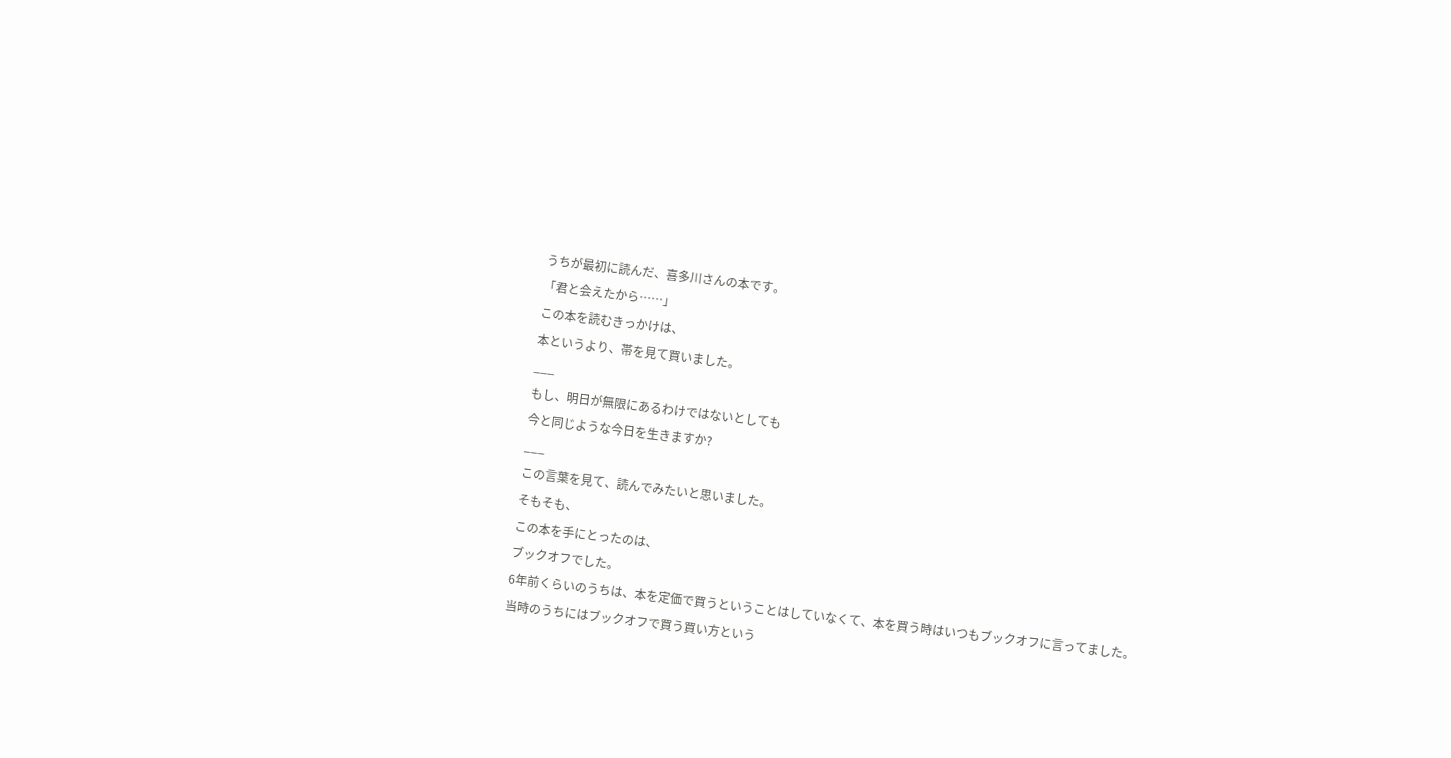うちが最初に読んだ、喜多川さんの本です。
「君と会えたから……」
この本を読むきっかけは、
本というより、帯を見て買いました。
___
もし、明日が無限にあるわけではないとしても
今と同じような今日を生きますか?
___
この言葉を見て、読んでみたいと思いました。
そもそも、
この本を手にとったのは、
ブックオフでした。
6年前くらいのうちは、本を定価で買うということはしていなくて、本を買う時はいつもブックオフに言ってました。
当時のうちにはブックオフで買う買い方という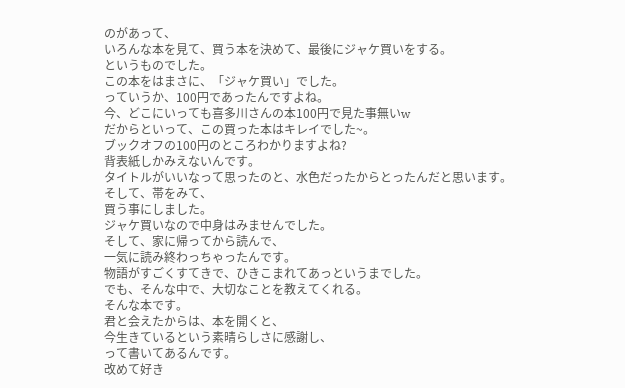のがあって、
いろんな本を見て、買う本を決めて、最後にジャケ買いをする。
というものでした。
この本をはまさに、「ジャケ買い」でした。
っていうか、100円であったんですよね。
今、どこにいっても喜多川さんの本100円で見た事無いw
だからといって、この買った本はキレイでした~。
ブックオフの100円のところわかりますよね?
背表紙しかみえないんです。
タイトルがいいなって思ったのと、水色だったからとったんだと思います。
そして、帯をみて、
買う事にしました。
ジャケ買いなので中身はみませんでした。
そして、家に帰ってから読んで、
一気に読み終わっちゃったんです。
物語がすごくすてきで、ひきこまれてあっというまでした。
でも、そんな中で、大切なことを教えてくれる。
そんな本です。
君と会えたからは、本を開くと、
今生きているという素晴らしさに感謝し、
って書いてあるんです。
改めて好き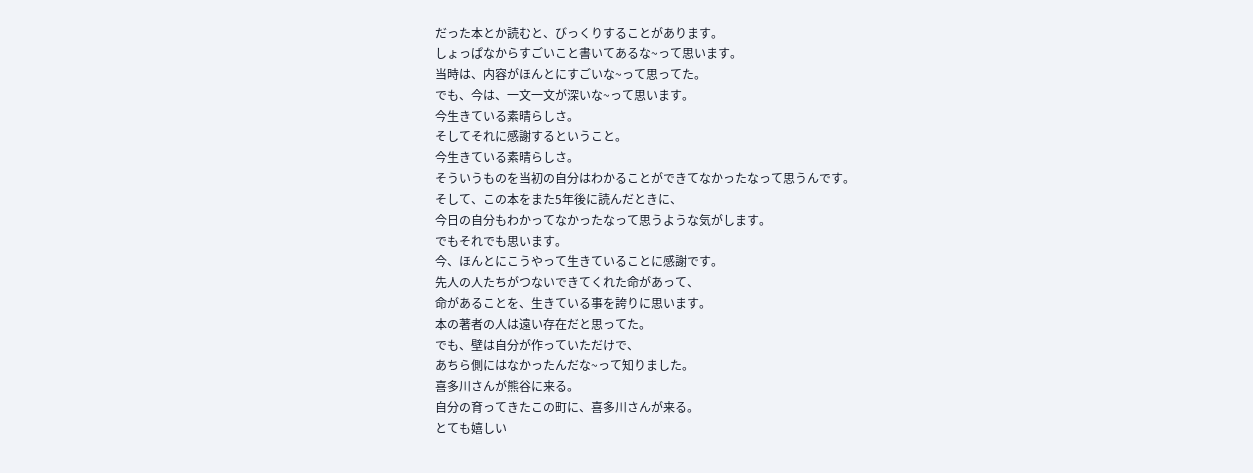だった本とか読むと、びっくりすることがあります。
しょっぱなからすごいこと書いてあるな~って思います。
当時は、内容がほんとにすごいな~って思ってた。
でも、今は、一文一文が深いな~って思います。
今生きている素晴らしさ。
そしてそれに感謝するということ。
今生きている素晴らしさ。
そういうものを当初の自分はわかることができてなかったなって思うんです。
そして、この本をまた5年後に読んだときに、
今日の自分もわかってなかったなって思うような気がします。
でもそれでも思います。
今、ほんとにこうやって生きていることに感謝です。
先人の人たちがつないできてくれた命があって、
命があることを、生きている事を誇りに思います。
本の著者の人は遠い存在だと思ってた。
でも、壁は自分が作っていただけで、
あちら側にはなかったんだな~って知りました。
喜多川さんが熊谷に来る。
自分の育ってきたこの町に、喜多川さんが来る。
とても嬉しい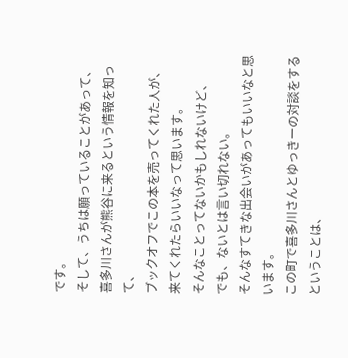です。
そして、うちは願っていることがあって、
喜多川さんが熊谷に来るという情報を知って、
ブックオフでこの本を売ってくれた人が、
来てくれたらいいなって思います。
そんなことってないかもしれないけど、
でも、ないとは言い切れない。
そんなすてきな出会いがあってもいいなと思います。
この町で喜多川さんとゆっきーの対談をするということは、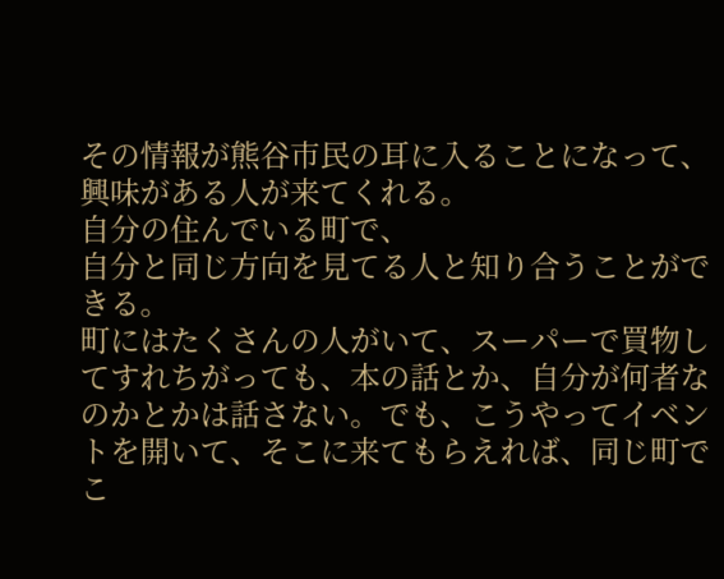その情報が熊谷市民の耳に入ることになって、
興味がある人が来てくれる。
自分の住んでいる町で、
自分と同じ方向を見てる人と知り合うことができる。
町にはたくさんの人がいて、スーパーで買物してすれちがっても、本の話とか、自分が何者なのかとかは話さない。でも、こうやってイベントを開いて、そこに来てもらえれば、同じ町でこ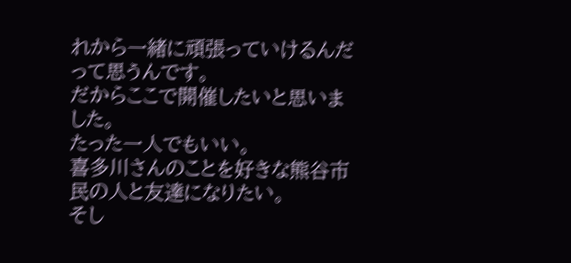れから一緒に頑張っていけるんだって思うんです。
だからここで開催したいと思いました。
たった一人でもいい。
喜多川さんのことを好きな熊谷市民の人と友達になりたい。
そし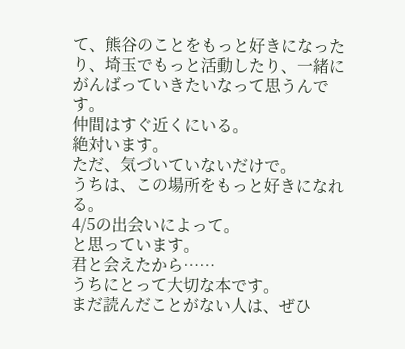て、熊谷のことをもっと好きになったり、埼玉でもっと活動したり、一緒にがんばっていきたいなって思うんです。
仲間はすぐ近くにいる。
絶対います。
ただ、気づいていないだけで。
うちは、この場所をもっと好きになれる。
4/5の出会いによって。
と思っています。
君と会えたから……
うちにとって大切な本です。
まだ読んだことがない人は、ぜひ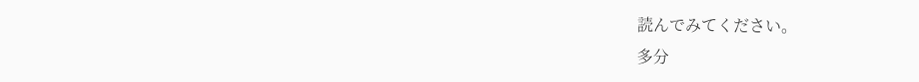読んでみてください。
多分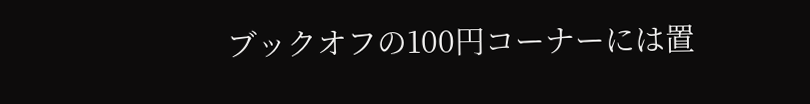ブックオフの100円コーナーには置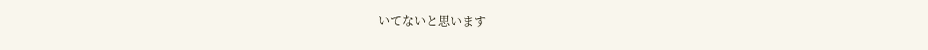いてないと思います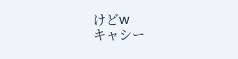けどw
キャシー